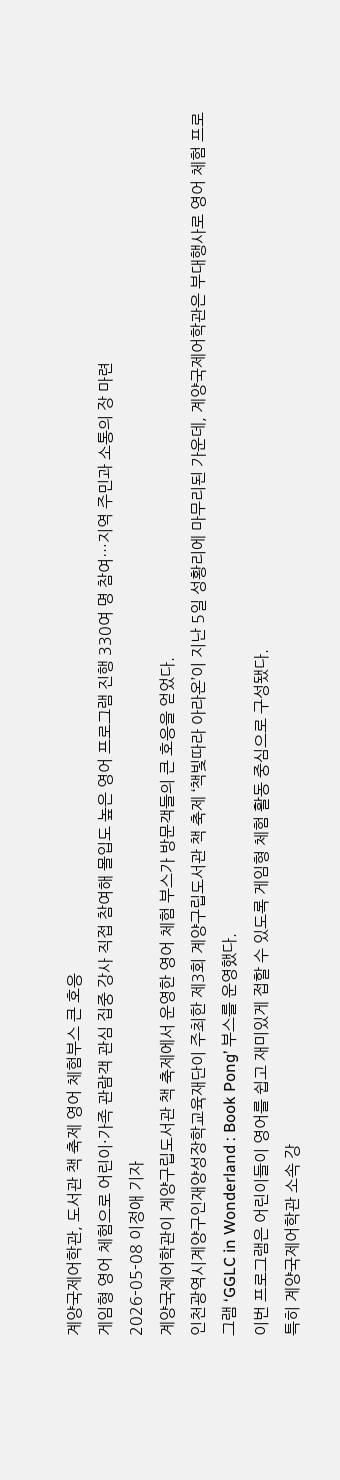계양국제어학관, 도서관 책 축제 영어 체험부스 큰 호응
게임형 영어 체험으로 어린이·가족 관람객 관심 집중 강사 직접 참여해 몰입도 높은 영어 프로그램 진행 330여 명 참여…지역 주민과 소통의 장 마련
2026-05-08 이정애 기자
계양국제어학관이 계양구립도서관 책 축제에서 운영한 영어 체험 부스가 방문객들의 큰 호응을 얻었다.
인천광역시계양구인재양성장학교육재단이 주최한 제3회 계양구립도서관 책 축제 ‘책빛따라 아라온’이 지난 5일 성황리에 마무리된 가운데, 계양국제어학관은 부대행사로 영어 체험 프로그램 ‘GGLC in Wonderland : Book Pong’ 부스를 운영했다.
이번 프로그램은 어린이들이 영어를 쉽고 재미있게 접할 수 있도록 게임형 체험 활동 중심으로 구성됐다.
특히 계양국제어학관 소속 강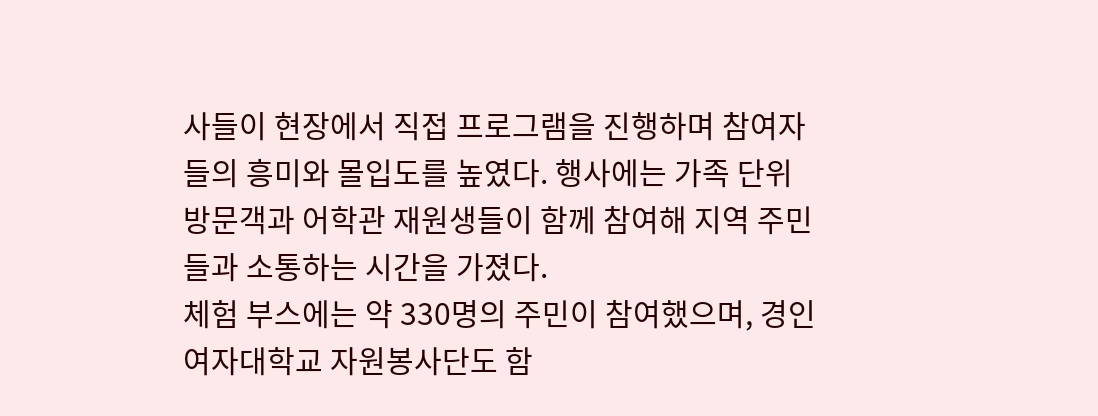사들이 현장에서 직접 프로그램을 진행하며 참여자들의 흥미와 몰입도를 높였다. 행사에는 가족 단위 방문객과 어학관 재원생들이 함께 참여해 지역 주민들과 소통하는 시간을 가졌다.
체험 부스에는 약 330명의 주민이 참여했으며, 경인여자대학교 자원봉사단도 함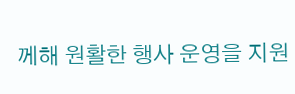께해 원활한 행사 운영을 지원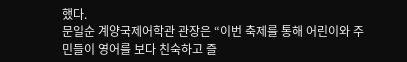했다.
문일순 계양국제어학관 관장은 “이번 축제를 통해 어린이와 주민들이 영어를 보다 친숙하고 즐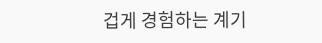겁게 경험하는 계기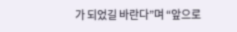가 되었길 바란다”며 “앞으로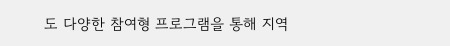도 다양한 참여형 프로그램을 통해 지역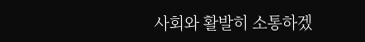사회와 활발히 소통하겠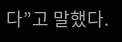다”고 말했다.